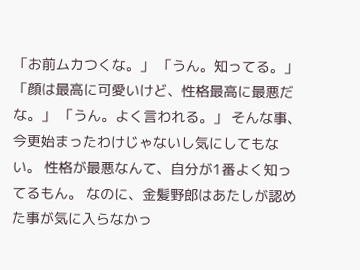「お前ムカつくな。」 「うん。知ってる。」 「顔は最高に可愛いけど、性格最高に最悪だな。」 「うん。よく言われる。」 そんな事、今更始まったわけじゃないし気にしてもない。 性格が最悪なんて、自分が1番よく知ってるもん。 なのに、金髪野郎はあたしが認めた事が気に入らなかっ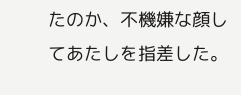たのか、不機嫌な顔してあたしを指差した。